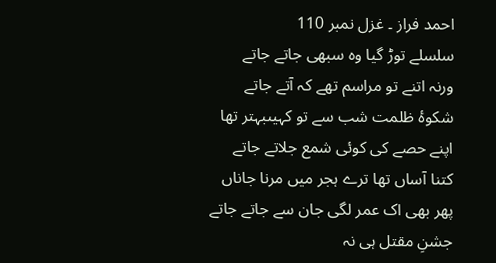احمد فراز ۔ غزل نمبر 110
سلسلے توڑ گیا وہ سبھی جاتے جاتے
ورنہ اتنے تو مراسم تھے کہ آتے جاتے
شکوۂ ظلمت شب سے تو کہیںبہتر تھا
اپنے حصے کی کوئی شمع جلاتے جاتے
کتنا آساں تھا ترے ہجر میں مرنا جاناں
پھر بھی اک عمر لگی جان سے جاتے جاتے
جشنِ مقتل ہی نہ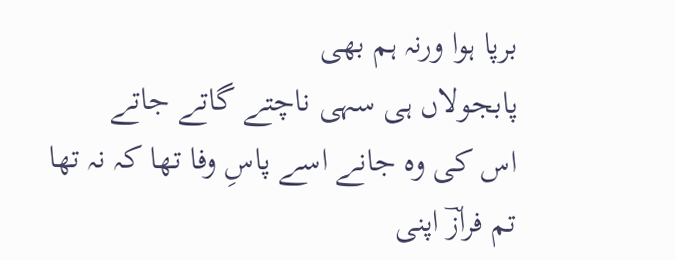برپا ہوا ورنہ ہم بھی
پابجولاں ہی سہی ناچتے گاتے جاتے
اس کی وہ جانے اسے پاسِ وفا تھا کہ نہ تھا
تم فرازؔ اپنی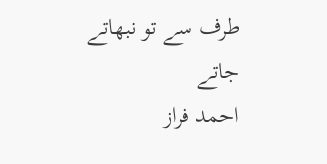طرف سے تو نبھاتے جاتے
احمد فراز